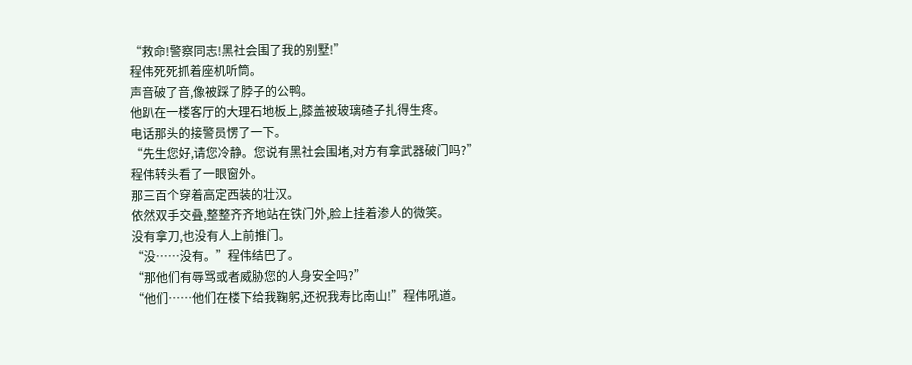“救命!警察同志!黑社会围了我的别墅!”
程伟死死抓着座机听筒。
声音破了音,像被踩了脖子的公鸭。
他趴在一楼客厅的大理石地板上,膝盖被玻璃碴子扎得生疼。
电话那头的接警员愣了一下。
“先生您好,请您冷静。您说有黑社会围堵,对方有拿武器破门吗?”
程伟转头看了一眼窗外。
那三百个穿着高定西装的壮汉。
依然双手交叠,整整齐齐地站在铁门外,脸上挂着渗人的微笑。
没有拿刀,也没有人上前推门。
“没……没有。”程伟结巴了。
“那他们有辱骂或者威胁您的人身安全吗?”
“他们……他们在楼下给我鞠躬,还祝我寿比南山!”程伟吼道。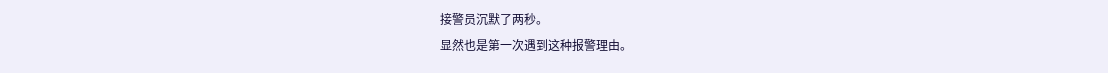接警员沉默了两秒。
显然也是第一次遇到这种报警理由。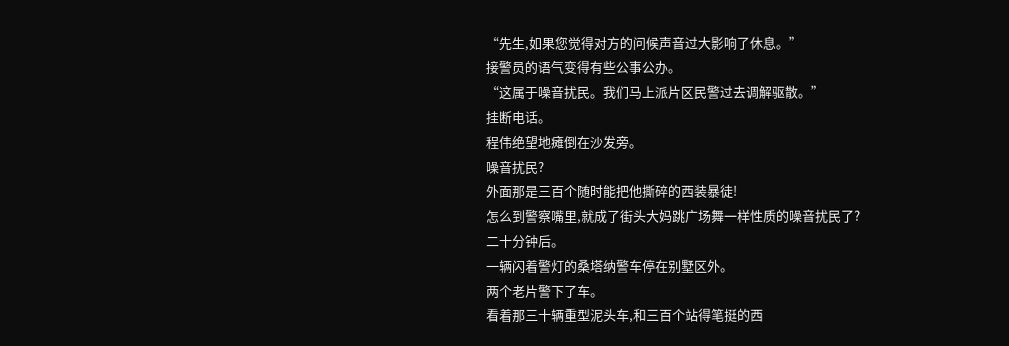“先生,如果您觉得对方的问候声音过大影响了休息。”
接警员的语气变得有些公事公办。
“这属于噪音扰民。我们马上派片区民警过去调解驱散。”
挂断电话。
程伟绝望地瘫倒在沙发旁。
噪音扰民?
外面那是三百个随时能把他撕碎的西装暴徒!
怎么到警察嘴里,就成了街头大妈跳广场舞一样性质的噪音扰民了?
二十分钟后。
一辆闪着警灯的桑塔纳警车停在别墅区外。
两个老片警下了车。
看着那三十辆重型泥头车,和三百个站得笔挺的西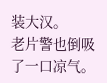装大汉。
老片警也倒吸了一口凉气。